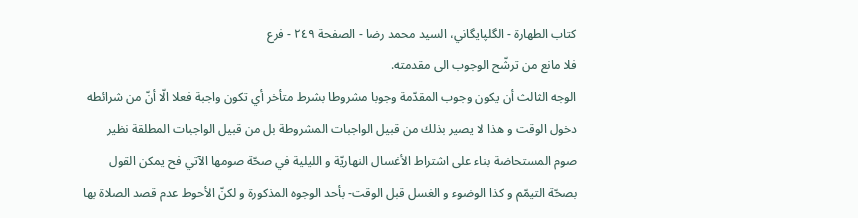كتاب الطهارة - الگلپايگاني، السيد محمد رضا - الصفحة ٢٤٩ - فرع
فلا مانع من ترشّح الوجوب الى مقدمته.
الوجه الثالث أن يكون وجوب المقدّمة وجوبا مشروطا بشرط متأخر أي تكون واجبة فعلا الّا أنّ من شرائطه دخول الوقت و هذا لا يصير بذلك من قبيل الواجبات المشروطة بل من قبيل الواجبات المطلقة نظير صوم المستحاضة بناء على اشتراط الأغسال النهاريّة و الليلية في صحّة صومها الآتي فح يمكن القول بصحّة التيمّم و كذا الوضوء و الغسل قبل الوقت- بأحد الوجوه المذكورة و لكنّ الأحوط عدم قصد الصلاة بها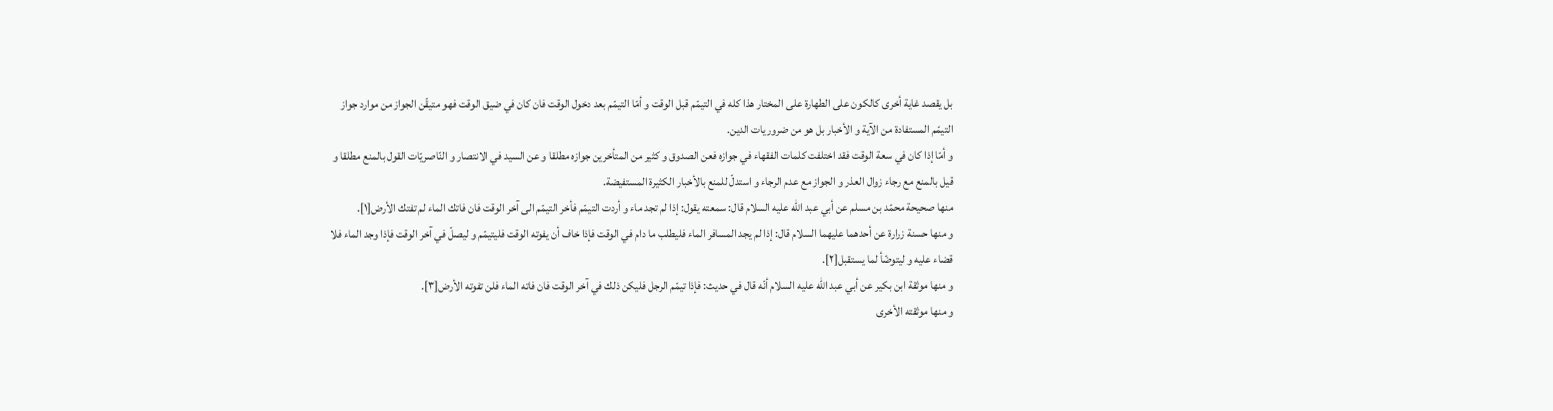بل يقصد غاية أخرى كالكون على الطهارة على المختار هذا كله في التيمّم قبل الوقت و أمّا التيمّم بعد دخول الوقت فان كان في ضيق الوقت فهو متيقّن الجواز من موارد جواز التيمّم المستفادة من الآية و الأخبار بل هو من ضروريات الدين.
و أمّا إذا كان في سعة الوقت فقد اختلفت كلمات الفقهاء في جوازه فعن الصدوق و كثير من المتأخرين جوازه مطلقا و عن السيد في الانتصار و النّاصريّات القول بالمنع مطلقا و قيل بالمنع مع رجاء زوال العذر و الجواز مع عدم الرجاء و استدلّ للمنع بالأخبار الكثيرة المستفيضة.
منها صحيحة محمّد بن مسلم عن أبي عبد اللّه عليه السلام قال: سمعته يقول: إذا لم تجد ماء و أردت التيمّم فأخر التيمّم الى آخر الوقت فان فاتك الماء لم تفتك الأرض[١].
و منها حسنة زرارة عن أحدهما عليهما السلام قال: إذا لم يجد المسافر الماء فليطلب ما دام في الوقت فإذا خاف أن يفوته الوقت فليتيمّم و ليصلّ في آخر الوقت فإذا وجد الماء فلا قضاء عليه و ليتوضّأ لما يستقبل[٢].
و منها موثقة ابن بكير عن أبي عبد اللّه عليه السلام أنّه قال في حديث: فإذا تيمّم الرجل فليكن ذلك في آخر الوقت فان فاته الماء فلن تفوته الأرض[٣].
و منها موثقته الأخرى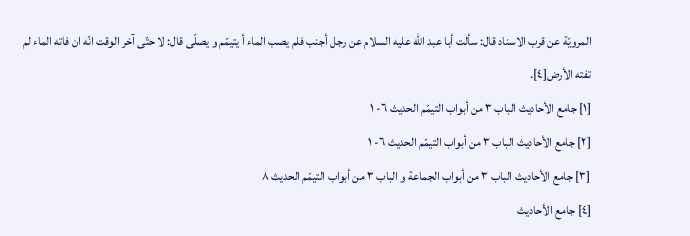المرويّة عن قرب الاسناد قال: سألت أبا عبد اللّه عليه السلام عن رجل أجنب فلم يصب الماء أ يتيمّم و يصلّى قال: لا حتّى آخر الوقت انّه ان فاته الماء لم تفته الأرض[٤].
[١] جامع الأحاديث الباب ٣ من أبواب التيمّم الحديث ٦- ١
[٢] جامع الأحاديث الباب ٣ من أبواب التيمّم الحديث ٦- ١
[٣] جامع الأحاديث الباب ٣ من أبواب الجماعة و الباب ٣ من أبواب التيمّم الحديث ٨
[٤] جامع الأحاديث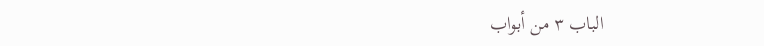الباب ٣ من أبواب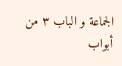الجماعة و الباب ٣ من أبواب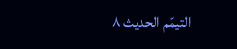التيمّم الحديث ٨